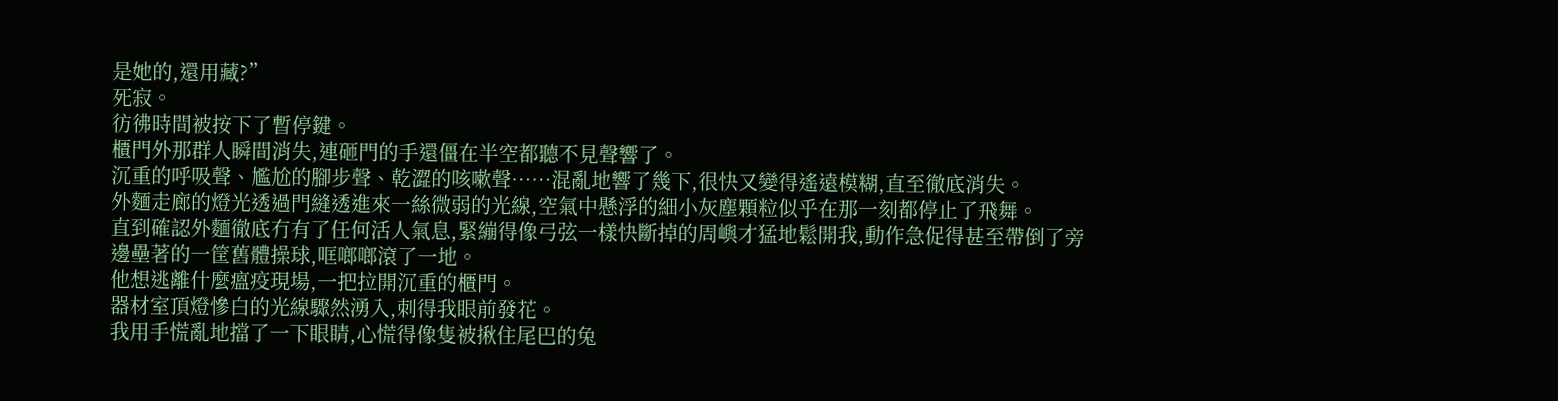是她的,還用藏?”
死寂。
彷彿時間被按下了暫停鍵。
櫃門外那群人瞬間消失,連砸門的手還僵在半空都聽不見聲響了。
沉重的呼吸聲、尷尬的腳步聲、乾澀的咳嗽聲……混亂地響了幾下,很快又變得遙遠模糊,直至徹底消失。
外麵走廊的燈光透過門縫透進來一絲微弱的光線,空氣中懸浮的細小灰塵顆粒似乎在那一刻都停止了飛舞。
直到確認外麵徹底冇有了任何活人氣息,緊繃得像弓弦一樣快斷掉的周嶼才猛地鬆開我,動作急促得甚至帶倒了旁邊壘著的一筐舊體操球,哐啷啷滾了一地。
他想逃離什麼瘟疫現場,一把拉開沉重的櫃門。
器材室頂燈慘白的光線驟然湧入,刺得我眼前發花。
我用手慌亂地擋了一下眼睛,心慌得像隻被揪住尾巴的兔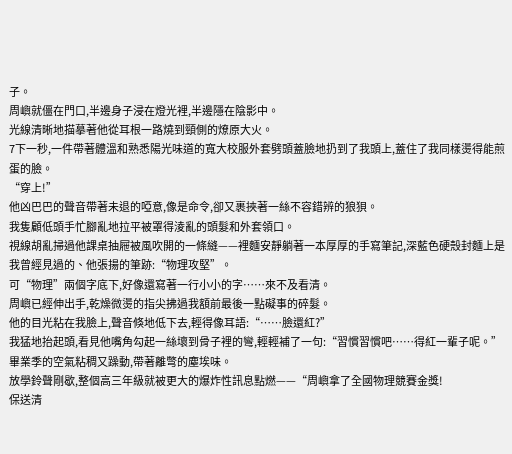子。
周嶼就僵在門口,半邊身子浸在燈光裡,半邊隱在陰影中。
光線清晰地描摹著他從耳根一路燒到頸側的燎原大火。
7下一秒,一件帶著體溫和熟悉陽光味道的寬大校服外套劈頭蓋臉地扔到了我頭上,蓋住了我同樣燙得能煎蛋的臉。
“穿上!”
他凶巴巴的聲音帶著未退的啞意,像是命令,卻又裹挾著一絲不容錯辨的狼狽。
我隻顧低頭手忙腳亂地拉平被罩得淩亂的頭髮和外套領口。
視線胡亂掃過他課桌抽屜被風吹開的一條縫——裡麵安靜躺著一本厚厚的手寫筆記,深藍色硬殼封麵上是我曾經見過的、他張揚的筆跡:“物理攻堅”。
可“物理”兩個字底下,好像還寫著一行小小的字……來不及看清。
周嶼已經伸出手,乾燥微燙的指尖拂過我額前最後一點礙事的碎髮。
他的目光粘在我臉上,聲音倏地低下去,輕得像耳語:“……臉還紅?”
我猛地抬起頭,看見他嘴角勾起一絲壞到骨子裡的彎,輕輕補了一句:“習慣習慣吧……得紅一輩子呢。”
畢業季的空氣粘稠又躁動,帶著離彆的塵埃味。
放學鈴聲剛歇,整個高三年級就被更大的爆炸性訊息點燃——“周嶼拿了全國物理競賽金獎!
保送清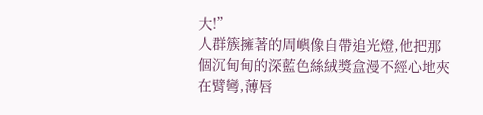大!”
人群簇擁著的周嶼像自帶追光燈,他把那個沉甸甸的深藍色絲絨獎盒漫不經心地夾在臂彎,薄唇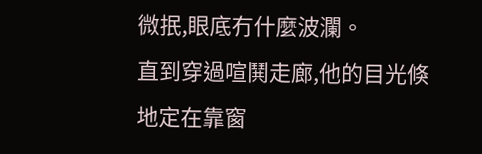微抿,眼底冇什麼波瀾。
直到穿過喧鬨走廊,他的目光倏地定在靠窗